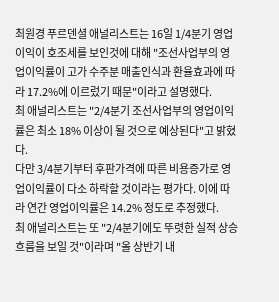최원경 푸르덴셜 애널리스트는 16일 1/4분기 영업이익이 호조세를 보인것에 대해 "조선사업부의 영업이익률이 고가 수주분 매출인식과 환율효과에 따라 17.2%에 이르렀기 때문"이라고 설명했다.
최 애널리스트는 "2/4분기 조선사업부의 영업이익률은 최소 18% 이상이 될 것으로 예상된다"고 밝혔다.
다만 3/4분기부터 후판가격에 따른 비용증가로 영업이익률이 다소 하락할 것이라는 평가다. 이에 따라 연간 영업이익률은 14.2% 정도로 추정했다.
최 애널리스트는 또 "2/4분기에도 뚜렷한 실적 상승 흐름을 보일 것"이라며 "올 상반기 내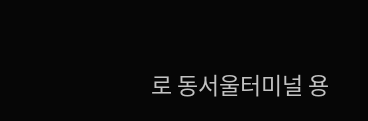로 동서울터미널 용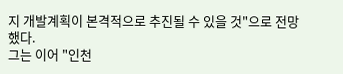지 개발계획이 본격적으로 추진될 수 있을 것"으로 전망했다.
그는 이어 "인천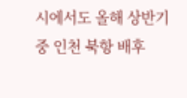시에서도 올해 상반기 중 인천 북항 배후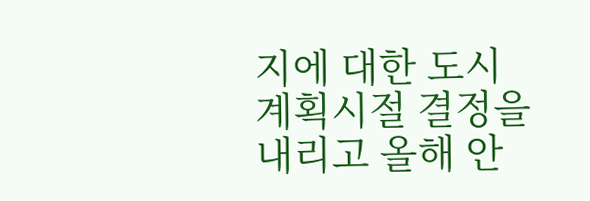지에 대한 도시계획시절 결정을 내리고 올해 안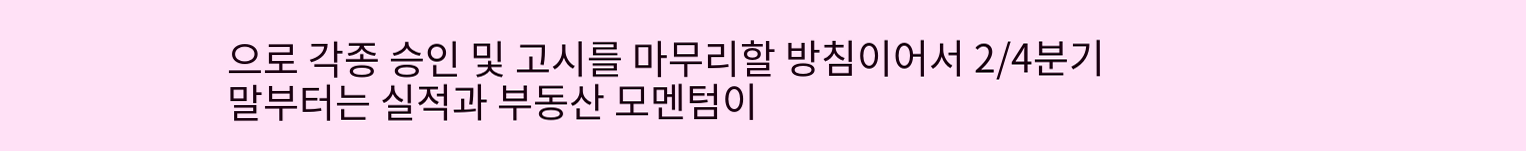으로 각종 승인 및 고시를 마무리할 방침이어서 2/4분기 말부터는 실적과 부동산 모멘텀이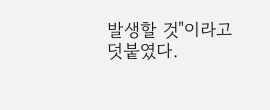발생할 것"이라고 덧붙였다.